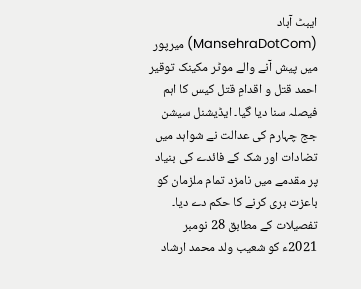ایبٹ آباد (MansehraDotCom) میرپور میں پیش آنے والے موٹر مکینک توقیر احمد قتل و اقدامِ قتل کیس کا اہم فیصلہ سنا دیا گیا۔ ایڈیشنل سیشن جج چہارم کی عدالت نے شواہد میں تضادات اور شک کے فائدے کی بنیاد پر مقدمے میں نامزد تمام ملزمان کو باعزت بری کرنے کا حکم دے دیا۔
تفصیلات کے مطابق 28 نومبر 2021ء کو شعیب ولد محمد ارشاد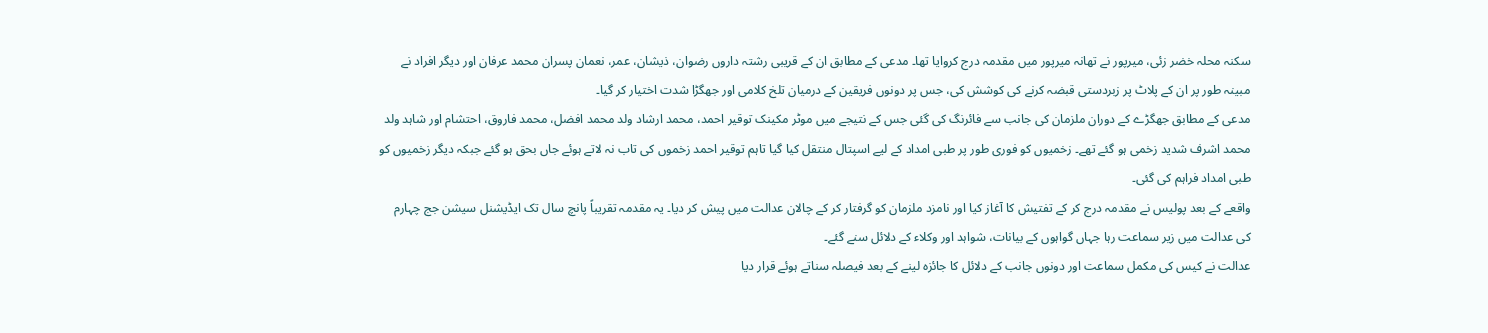سکنہ محلہ خضر زئی، میرپور نے تھانہ میرپور میں مقدمہ درج کروایا تھا۔ مدعی کے مطابق ان کے قریبی رشتہ داروں رضوان، ذیشان، عمر، نعمان پسران محمد عرفان اور دیگر افراد نے مبینہ طور پر ان کے پلاٹ پر زبردستی قبضہ کرنے کی کوشش کی، جس پر دونوں فریقین کے درمیان تلخ کلامی اور جھگڑا شدت اختیار کر گیا۔
مدعی کے مطابق جھگڑے کے دوران ملزمان کی جانب سے فائرنگ کی گئی جس کے نتیجے میں موٹر مکینک توقیر احمد، محمد ارشاد ولد محمد افضل، محمد فاروق، احتشام اور شاہد ولد محمد اشرف شدید زخمی ہو گئے تھے۔ زخمیوں کو فوری طور پر طبی امداد کے لیے اسپتال منتقل کیا گیا تاہم توقیر احمد زخموں کی تاب نہ لاتے ہوئے جاں بحق ہو گئے جبکہ دیگر زخمیوں کو طبی امداد فراہم کی گئی۔
واقعے کے بعد پولیس نے مقدمہ درج کر کے تفتیش کا آغاز کیا اور نامزد ملزمان کو گرفتار کر کے چالان عدالت میں پیش کر دیا۔ یہ مقدمہ تقریباً پانچ سال تک ایڈیشنل سیشن جج چہارم کی عدالت میں زیر سماعت رہا جہاں گواہوں کے بیانات، شواہد اور وکلاء کے دلائل سنے گئے۔
عدالت نے کیس کی مکمل سماعت اور دونوں جانب کے دلائل کا جائزہ لینے کے بعد فیصلہ سناتے ہوئے قرار دیا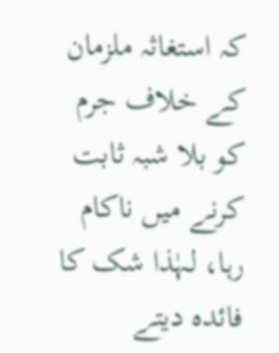کہ استغاثہ ملزمان کے خلاف جرم کو بلا شبہ ثابت کرنے میں ناکام رہا، لہٰذا شک کا فائدہ دیتے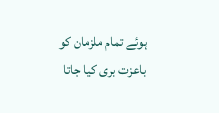ہوئے تمام ملزمان کو باعزت بری کیا جاتا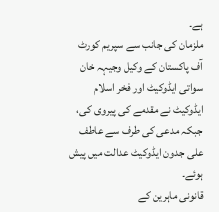ہے۔
ملزمان کی جانب سے سپریم کورٹ آف پاکستان کے وکیل وجیہہ خان سواتی ایڈوکیٹ اور فخر اسلام ایڈوکیٹ نے مقدمے کی پیروی کی، جبکہ مدعی کی طرف سے عاطف علی جدون ایڈوکیٹ عدالت میں پیش ہوئے۔
قانونی ماہرین کے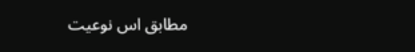مطابق اس نوعیت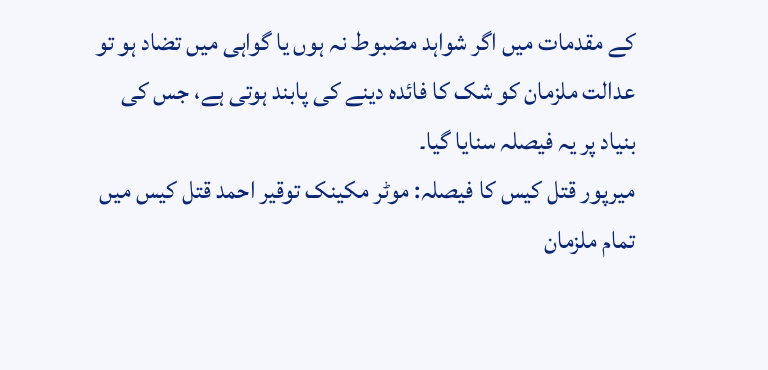کے مقدمات میں اگر شواہد مضبوط نہ ہوں یا گواہی میں تضاد ہو تو عدالت ملزمان کو شک کا فائدہ دینے کی پابند ہوتی ہے، جس کی بنیاد پر یہ فیصلہ سنایا گیا۔
میرپور قتل کیس کا فیصلہ: موٹر مکینک توقیر احمد قتل کیس میں تمام ملزمان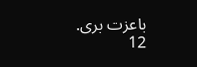باعزت بری.
12